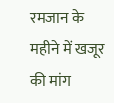रमजान के महीने में खजूर की मांग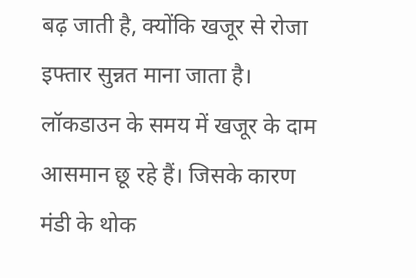बढ़ जाती है, क्योंकि खजूर से रोजा इफ्तार सुन्नत माना जाता है। लॉकडाउन के समय में खजूर के दाम आसमान छू रहे हैं। जिसके कारण मंडी के थोक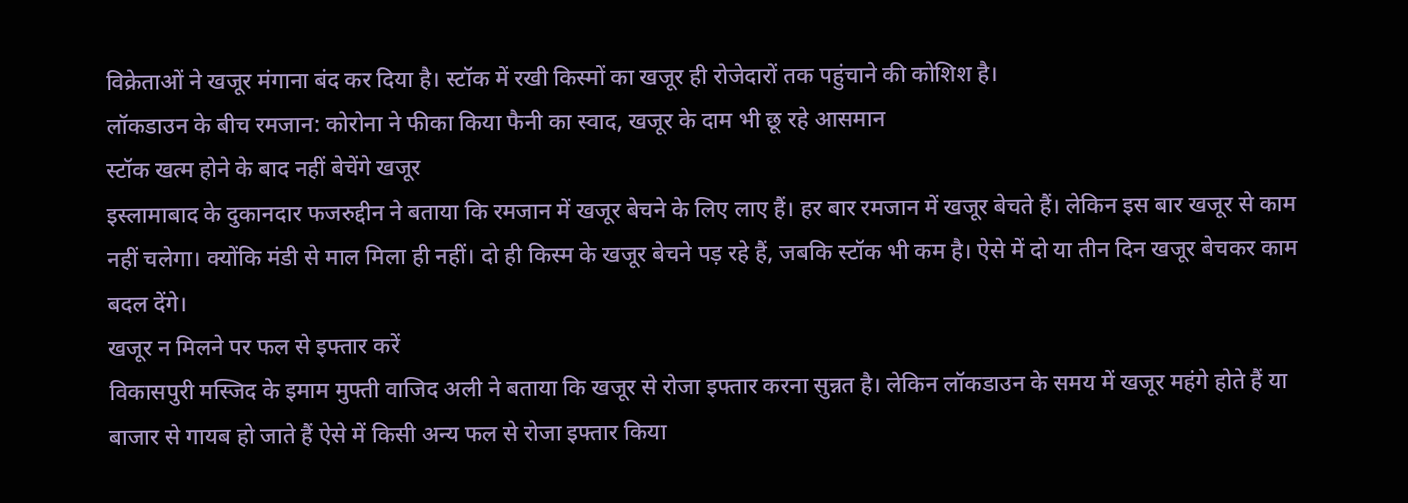विक्रेताओं ने खजूर मंगाना बंद कर दिया है। स्टॉक में रखी किस्मों का खजूर ही रोजेदारों तक पहुंचाने की कोशिश है।
लॉकडाउन के बीच रमजान: कोरोना ने फीका किया फैनी का स्वाद, खजूर के दाम भी छू रहे आसमान
स्टॉक खत्म होने के बाद नहीं बेचेंगे खजूर
इस्लामाबाद के दुकानदार फजरुद्दीन ने बताया कि रमजान में खजूर बेचने के लिए लाए हैं। हर बार रमजान में खजूर बेचते हैं। लेकिन इस बार खजूर से काम नहीं चलेगा। क्योंकि मंडी से माल मिला ही नहीं। दो ही किस्म के खजूर बेचने पड़ रहे हैं, जबकि स्टॉक भी कम है। ऐसे में दो या तीन दिन खजूर बेचकर काम बदल देंगे।
खजूर न मिलने पर फल से इफ्तार करें
विकासपुरी मस्जिद के इमाम मुफ्ती वाजिद अली ने बताया कि खजूर से रोजा इफ्तार करना सुन्नत है। लेकिन लॉकडाउन के समय में खजूर महंगे होते हैं या बाजार से गायब हो जाते हैं ऐसे में किसी अन्य फल से रोजा इफ्तार किया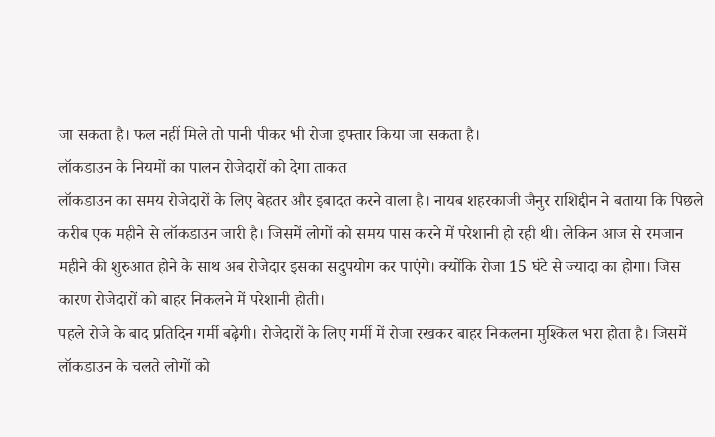जा सकता है। फल नहीं मिले तो पानी पीकर भी रोजा इफ्तार किया जा सकता है।
लॉकडाउन के नियमों का पालन रोजेदारों को देगा ताकत
लॉकडाउन का समय रोजेदारों के लिए बेहतर और इबादत करने वाला है। नायब शहरकाजी जैनुर राशिद्दीन ने बताया कि पिछले करीब एक महीने से लॉकडाउन जारी है। जिसमें लोगों को समय पास करने में परेशानी हो रही थी। लेकिन आज से रमजान महीने की शुरुआत होने के साथ अब रोजेदार इसका सदुपयोग कर पाएंगे। क्योंकि रोजा 15 घंटे से ज्यादा का होगा। जिस कारण रोजेदारों को बाहर निकलने में परेशानी होती।
पहले रोजे के बाद प्रतिदिन गर्मी बढ़ेगी। रोजेदारों के लिए गर्मी में रोजा रखकर बाहर निकलना मुश्किल भरा होता है। जिसमें लॉकडाउन के चलते लोगों को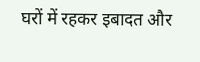घरों में रहकर इबादत और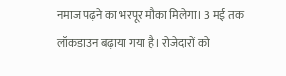नमाज पढ़ने का भरपूर मौका मिलेगा। 3 मई तक लॉकडाउन बढ़ाया गया है। रोजेदारों को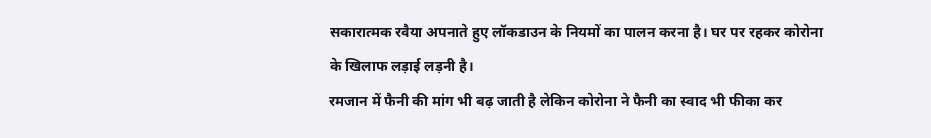सकारात्मक रवैया अपनाते हुए लॉकडाउन के नियमों का पालन करना है। घर पर रहकर कोरोना के खिलाफ लड़ाई लड़नी है।
रमजान में फैनी की मांग भी बढ़ जाती है लेकिन कोरोना ने फैनी का स्वाद भी फीका कर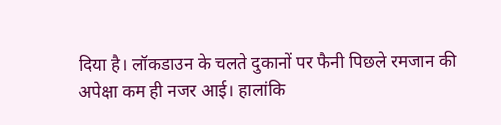दिया है। लॉकडाउन के चलते दुकानों पर फैनी पिछले रमजान की अपेक्षा कम ही नजर आई। हालांकि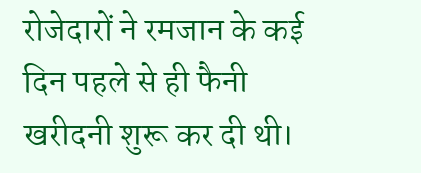रोजेदारों ने रमजान के कई दिन पहले से ही फैनी खरीदनी शुरू कर दी थी।